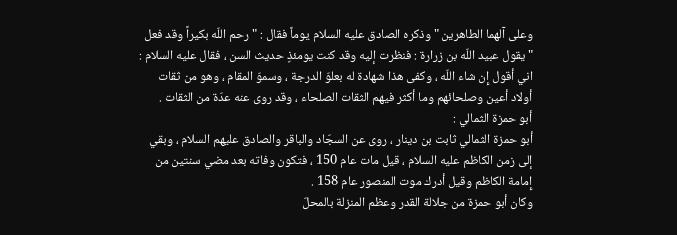وعلى آلهما الطاهرين " وذكره الصادق عليه السلام يوماً فقال : " رحم اللّه بكيراً وقد فعل " يقول عبيد اللّه بن زرارة : فنظرت إليه وقد كنت يومئذٍ حديث السن ، فقال عليه السلام : اني أقول إِن شاء اللّه ، وكفى هذا شهادة له بعلوّ الدرجة ، وسموّ المقام ، وهو من ثقات أولاد أعين وصلحائهم وما أكثر فيهم الثقات الصلحاء ، وقد روى عنه عدّة من الثقات .
أبو حمزة الثمالي :
أبو حمزة الثمالي ثابت بن دينار ، روى عن السجّاد والباقر والصادق عليهم السلام ، وبقي إلى زمن الكاظم عليه السلام ، قيل مات عام 150 ، فتكون وفاته بعد مضي سنتين من إِمامة الكاظم وقيل أدرك موت المنصور عام 158 .
وكان أبو حمزة من جلالة القدر وعظم المنزلة بالمحلّ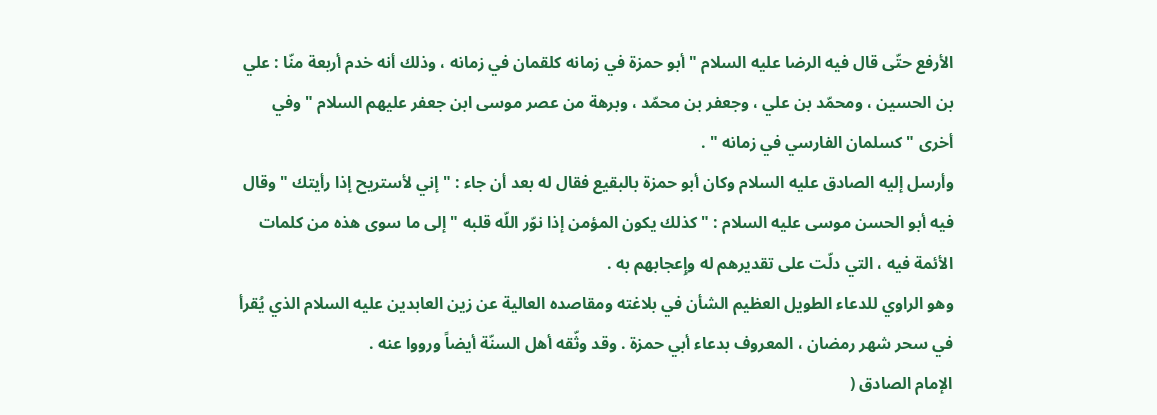الأرفع حتّى قال فيه الرضا عليه السلام " أبو حمزة في زمانه كلقمان في زمانه ، وذلك أنه خدم أربعة منّا : علي بن الحسين ، ومحمّد بن علي ، وجعفر بن محمّد ، وبرهة من عصر موسى ابن جعفر عليهم السلام " وفي أخرى " كسلمان الفارسي في زمانه " .
وأرسل إليه الصادق عليه السلام وكان أبو حمزة بالبقيع فقال له بعد أن جاء : " إني لأستريح إذا رأيتك " وقال فيه أبو الحسن موسى عليه السلام : " كذلك يكون المؤمن إذا نوّر اللّه قلبه " إلى ما سوى هذه من كلمات الأئمة فيه ، التي دلّت على تقديرهم له وإِعجابهم به .
وهو الراوي للدعاء الطويل العظيم الشأن في بلاغته ومقاصده العالية عن زين العابدين عليه السلام الذي يُقرأ في سحر شهر رمضان ، المعروف بدعاء أبي حمزة . وقد وثّقه أهل السنّة أيضاً ورووا عنه .
الإمام الصادق (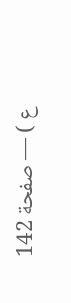ع ) — صفحة 142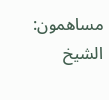مساهمون: الشيخ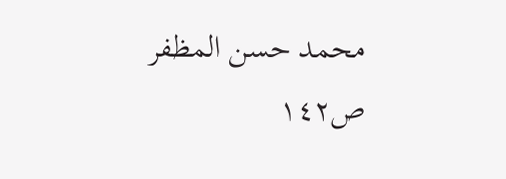محمد حسن المظفر
ص١٤٢